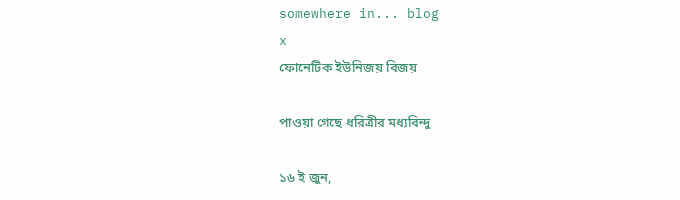somewhere in... blog
x
ফোনেটিক ইউনিজয় বিজয়

পাওয়া গেছে ধরিত্রীর মধ্যবিন্দু

১৬ ই জুন,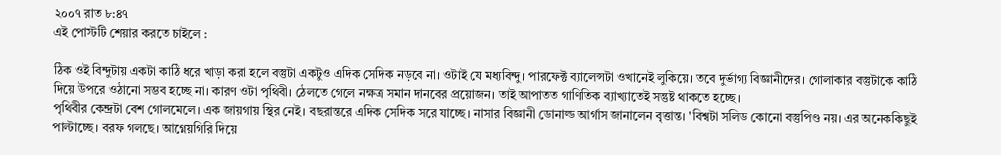২০০৭ রাত ৮:৪৭
এই পোস্টটি শেয়ার করতে চাইলে :

ঠিক ওই বিন্দুটায় একটা কাঠি ধরে খাড়া করা হলে বস্তুটা একটুও এদিক সেদিক নড়বে না। ওটাই যে মধ্যবিন্দু। পারফেক্ট ব্যালেন্সটা ওখানেই লুকিয়ে। তবে দুর্ভাগ্য বিজ্ঞানীদের। গোলাকার বস্তুটাকে কাঠি দিয়ে উপরে ওঠানো সম্ভব হচ্ছে না। কারণ ওটা পৃথিবী। ঠেলতে গেলে নক্ষত্র সমান দানবের প্রয়োজন। তাই আপাতত গাণিতিক ব্যাখ্যাতেই সন্তুষ্ট থাকতে হচ্ছে।
পৃথিবীর কেন্দ্রটা বেশ গোলমেলে। এক জায়গায় স্থির নেই। বছরান্তরে এদিক সেদিক সরে যাচ্ছে। নাসার বিজ্ঞানী ডোনাল্ড আর্গাস জানালেন বৃত্তান্ত। 'বিশ্বটা সলিড কোনো বস্তুপিণ্ড নয়। এর অনেককিছুই পাল্টাচ্ছে। বরফ গলছে। আগ্নেয়গিরি দিয়ে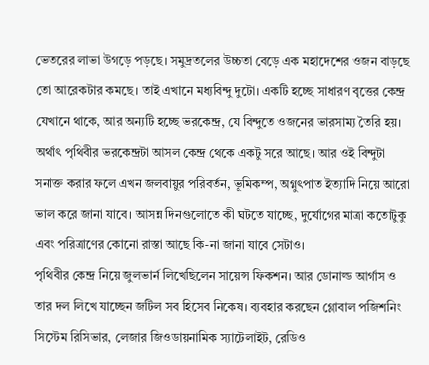ভেতরের লাভা উগড়ে পড়ছে। সমুদ্রতলের উচ্চতা বেড়ে এক মহাদেশের ওজন বাড়ছে তো আরেকটার কমছে। তাই এখানে মধ্যবিন্দু দুটো। একটি হচ্ছে সাধারণ বৃত্তের কেন্দ্র যেখানে থাকে, আর অন্যটি হচ্ছে ভরকেন্দ্র, যে বিন্দুতে ওজনের ভারসাম্য তৈরি হয়। অর্থাৎ পৃথিবীর ভরকেন্দ্রটা আসল কেন্দ্র থেকে একটু সরে আছে। আর ওই বিন্দুটা সনাক্ত করার ফলে এখন জলবায়ুর পরিবর্তন, ভূমিকম্প, অগ্নুৎপাত ইত্যাদি নিয়ে আরো ভাল করে জানা যাবে। আসন্ন দিনগুলোতে কী ঘটতে যাচ্ছে, দুর্যোগের মাত্রা কতোটুকু এবং পরিত্রাণের কোনো রাস্তা আছে কি-না জানা যাবে সেটাও।
পৃথিবীর কেন্দ্র নিয়ে জুলভার্ন লিখেছিলেন সায়েন্স ফিকশন। আর ডোনাল্ড আর্গাস ও তার দল লিখে যাচ্ছেন জটিল সব হিসেব নিকেষ। ব্যবহার করছেন গ্লোবাল পজিশনিং সিস্টেম রিসিভার, লেজার জিওডায়নামিক স্যাটেলাইট, রেডিও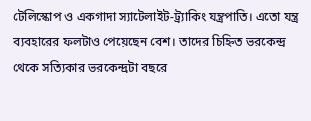টেলিস্কোপ ও একগাদা স্যাটেলাইট-ট্র্যাকিং যন্ত্রপাতি। এতো যন্ত্র ব্যবহারের ফলটাও পেয়েছেন বেশ। তাদের চিহ্নিত ভরকেন্দ্র থেকে সত্যিকার ভরকেন্দ্রটা বছরে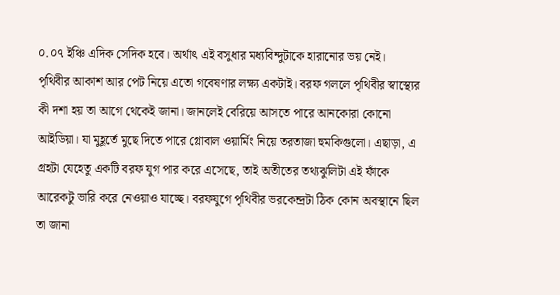০.০৭ ইঞ্চি এদিক সেদিক হবে। অর্থাৎ এই বসুধার মধ্যবিন্দুটাকে হারানোর ভয় নেই।
পৃথিবীর আকাশ আর পেট নিয়ে এতো গবেষণার লক্ষ্য একটাই। বরফ গললে পৃথিবীর স্বাস্থ্যের কী দশা হয় তা আগে থেকেই জানা। জানলেই বেরিয়ে আসতে পারে আনকোরা কোনো আইডিয়া। যা মুহূর্তে মুছে দিতে পারে গ্লোবাল ওয়ার্মিং নিয়ে তরতাজা হুমকিগুলো। এছাড়া, এ গ্রহটা যেহেতু একটি বরফ যুগ পার করে এসেছে, তাই অতীতের তথ্যঝুলিটা এই ফাঁকে আরেকটু ভারি করে নেওয়াও যাচ্ছে। বরফযুগে পৃথিবীর ভরকেন্দ্রটা ঠিক কোন অবস্থানে ছিল তা জানা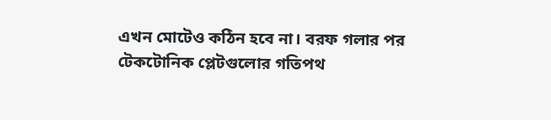এখন মোটেও কঠিন হবে না। বরফ গলার পর টেকটোনিক প্লেটগুলোর গতিপথ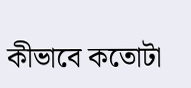কীভাবে কতোটা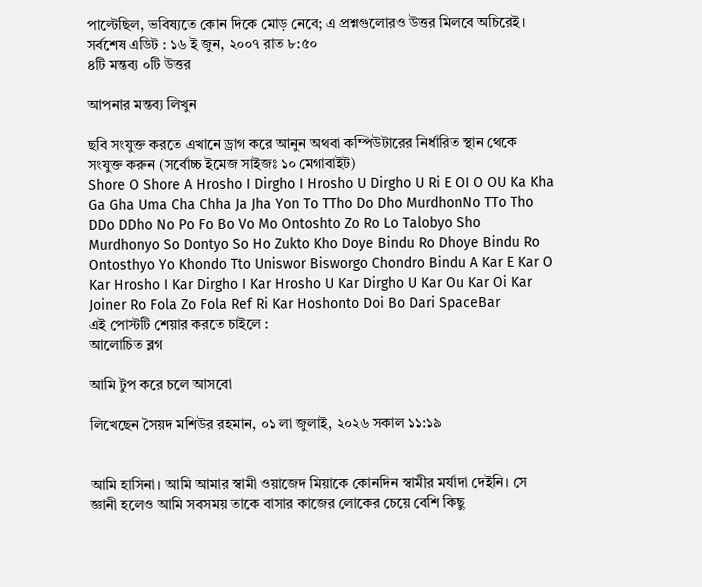পাল্টেছিল, ভবিষ্যতে কোন দিকে মোড় নেবে; এ প্রশ্নগুলোরও উত্তর মিলবে অচিরেই।
সর্বশেষ এডিট : ১৬ ই জুন, ২০০৭ রাত ৮:৫০
৪টি মন্তব্য ০টি উত্তর

আপনার মন্তব্য লিখুন

ছবি সংযুক্ত করতে এখানে ড্রাগ করে আনুন অথবা কম্পিউটারের নির্ধারিত স্থান থেকে সংযুক্ত করুন (সর্বোচ্চ ইমেজ সাইজঃ ১০ মেগাবাইট)
Shore O Shore A Hrosho I Dirgho I Hrosho U Dirgho U Ri E OI O OU Ka Kha Ga Gha Uma Cha Chha Ja Jha Yon To TTho Do Dho MurdhonNo TTo Tho DDo DDho No Po Fo Bo Vo Mo Ontoshto Zo Ro Lo Talobyo Sho Murdhonyo So Dontyo So Ho Zukto Kho Doye Bindu Ro Dhoye Bindu Ro Ontosthyo Yo Khondo Tto Uniswor Bisworgo Chondro Bindu A Kar E Kar O Kar Hrosho I Kar Dirgho I Kar Hrosho U Kar Dirgho U Kar Ou Kar Oi Kar Joiner Ro Fola Zo Fola Ref Ri Kar Hoshonto Doi Bo Dari SpaceBar
এই পোস্টটি শেয়ার করতে চাইলে :
আলোচিত ব্লগ

আমি টুপ করে চলে আসবো

লিখেছেন সৈয়দ মশিউর রহমান, ০১ লা জুলাই, ২০২৬ সকাল ১১:১৯


আমি হাসিনা। আমি আমার স্বামী ওয়াজেদ মিয়াকে কোনদিন স্বামীর মর্যাদা দেইনি। সে জ্ঞানী হলেও আমি সবসময় তাকে বাসার কাজের লোকের চেয়ে বেশি কিছু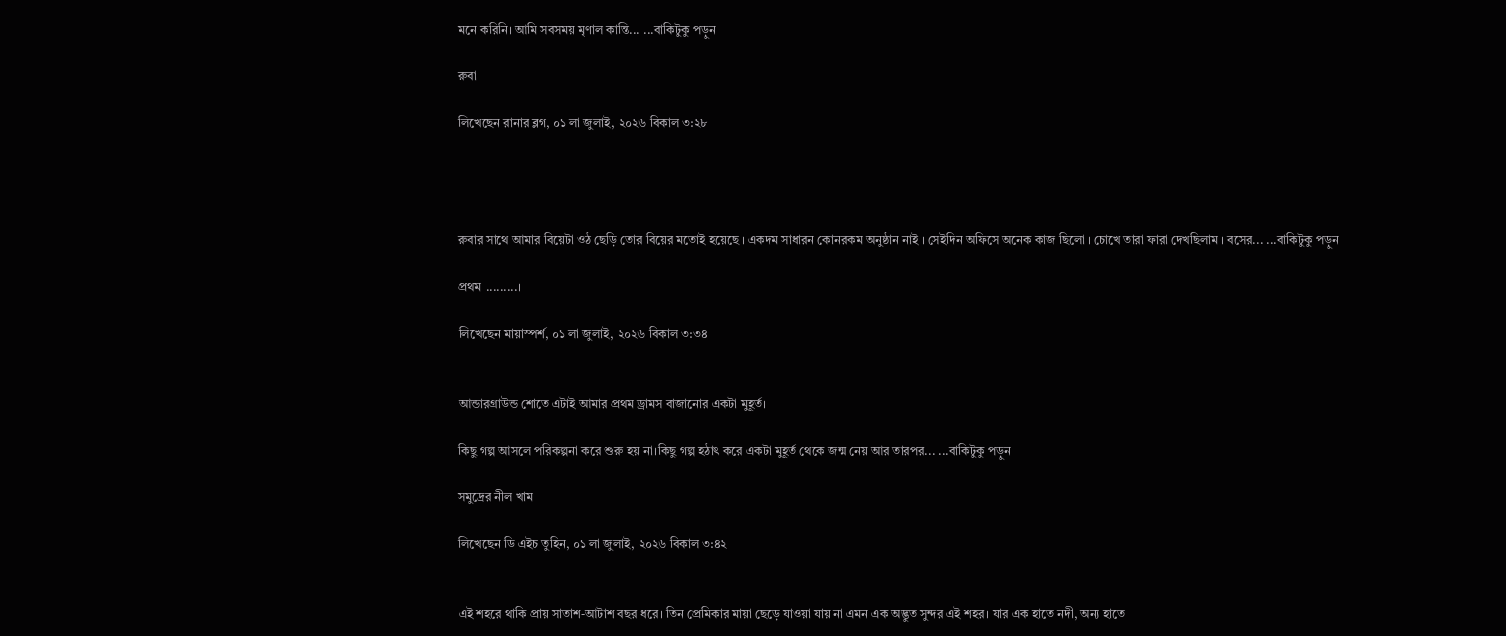মনে করিনি। আমি সবসময় মৃণাল কান্তি... ...বাকিটুকু পড়ুন

রুবা

লিখেছেন রানার ব্লগ, ০১ লা জুলাই, ২০২৬ বিকাল ৩:২৮




রুবার সাথে আমার বিয়েটা ওঠ ছেড়ি তোর বিয়ের মতোই হয়েছে । একদম সাধারন কোনরকম অনুষ্ঠান নাই । সেইদিন অফিসে অনেক কাজ ছিলো । চোখে তারা ফারা দেখছিলাম । বসের... ...বাকিটুকু পড়ুন

প্রথম .........।

লিখেছেন মায়াস্পর্শ, ০১ লা জুলাই, ২০২৬ বিকাল ৩:৩৪


আন্ডারগ্রাউন্ড শোতে এটাই আমার প্রথম ড্রামস বাজানোর একটা মুহূর্ত।

কিছু গল্প আসলে পরিকল্পনা করে শুরু হয় না।কিছু গল্প হঠাৎ করে একটা মুহূর্ত থেকে জন্ম নেয় আর তারপর... ...বাকিটুকু পড়ুন

সমুদ্রের নীল খাম

লিখেছেন ডি এইচ তুহিন, ০১ লা জুলাই, ২০২৬ বিকাল ৩:৪২


এই শহরে থাকি প্রায় সাতাশ-আটাশ বছর ধরে। তিন প্রেমিকার মায়া ছেড়ে যাওয়া যায় না এমন এক অদ্ভুত সুন্দর এই শহর। যার এক হাতে নদী, অন্য হাতে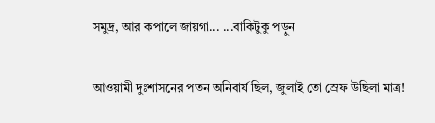সমুদ্র, আর কপালে জায়গা... ...বাকিটুকু পড়ুন

আওয়ামী দুঃশাসনের পতন অনিবার্য ছিল, জুলাই তো স্রেফ উছিলা মাত্র!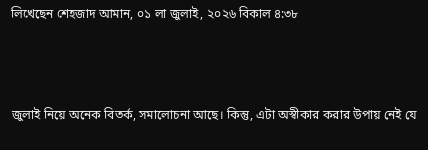লিখেছেন শেহজাদ আমান, ০১ লা জুলাই, ২০২৬ বিকাল ৪:৩৮



জুলাই নিয়ে অনেক বিতর্ক, সমালোচনা আছে। কিন্তু, এটা অস্বীকার করার উপায় নেই যে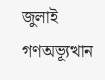জুলাই গণঅভ্যূত্থান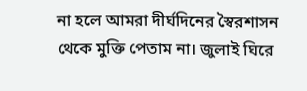না হলে আমরা দীর্ঘদিনের স্বৈরশাসন থেকে মুক্তি পেতাম না। জুলাই ঘিরে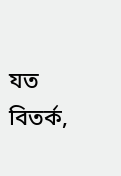যত বিতর্ক,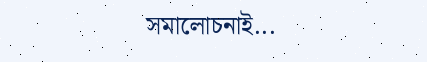সমালোচনাই...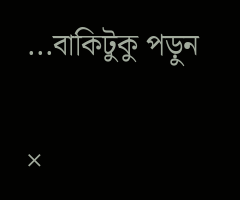...বাকিটুকু পড়ুন

×